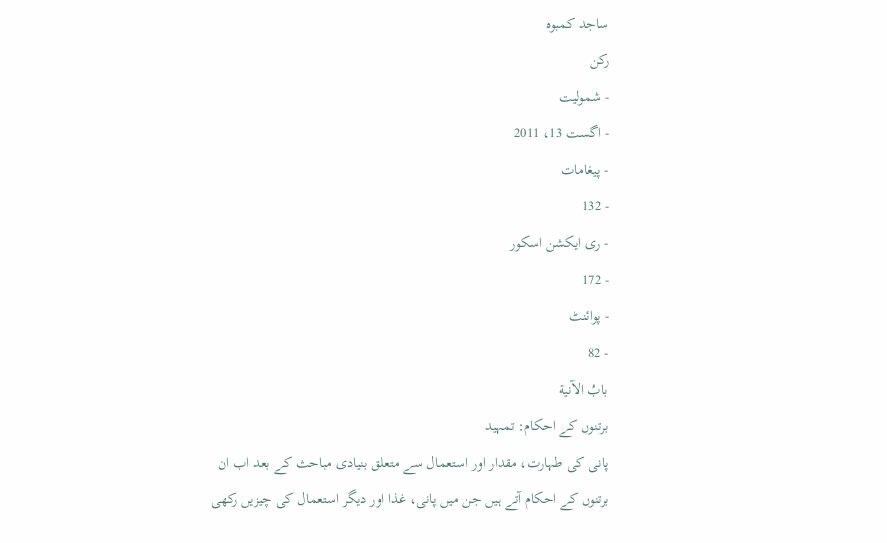ساجد کمبوہ
رکن
- شمولیت
- اگست 13، 2011
- پیغامات
- 132
- ری ایکشن اسکور
- 172
- پوائنٹ
- 82
بابُ الآنية
برتنوں کے احکام: تمہید
پانی کی طہارت، مقدار اور استعمال سے متعلق بنیادی مباحث کے بعد اب ان برتنوں کے احکام آتے ہیں جن میں پانی، غذا اور دیگر استعمال کی چیزیں رکھی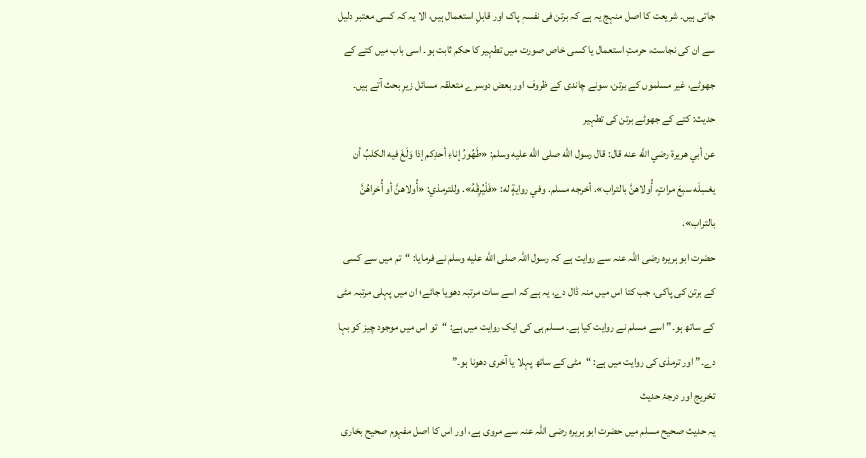جاتی ہیں۔ شریعت کا اصل منہج یہ ہے کہ برتن فی نفسہٖ پاک اور قابلِ استعمال ہیں، الا یہ کہ کسی معتبر دلیل سے ان کی نجاست، حرمتِ استعمال یا کسی خاص صورت میں تطہیر کا حکم ثابت ہو۔ اسی باب میں کتے کے جھوٹے، غیر مسلموں کے برتن، سونے چاندی کے ظروف اور بعض دوسرے متعلقہ مسائل زیرِ بحث آتے ہیں۔
حدیث: کتے کے جھوٹے برتن کی تطہیر
عن أبي هريرة رضي الله عنه قال: قال رسول الله صلى الله عليه وسلم: «طَهُورُ إناءِ أحدِكم إذا وَلَغَ فيه الكلبُ أن يغسِلَه سبعَ مراتٍ، أُولاهنَّ بالتراب». أخرجه مسلم. وفي روايةٍ له: «فَلْيُرِقْهُ». وللترمذي: «أُولاهنَّ أو أُخراهُنَّ بالتراب».
حضرت ابو ہریرہ رضی اللہ عنہ سے روایت ہے کہ رسول اللہ صلى الله عليه وسلم نے فرمایا: “تم میں سے کسی کے برتن کی پاکی، جب کتا اس میں منہ ڈال دے، یہ ہے کہ اسے سات مرتبہ دھویا جائے؛ ان میں پہلی مرتبہ مٹی کے ساتھ ہو۔” اسے مسلم نے روایت کیا ہے۔ مسلم ہی کی ایک روایت میں ہے: “تو اس میں موجود چیز کو بہا دے۔” اور ترمذی کی روایت میں ہے: “مٹی کے ساتھ پہلا یا آخری دھونا ہو۔”
تخریج اور درجۂ حدیث
یہ حدیث صحیح مسلم میں حضرت ابو ہریرہ رضی اللہ عنہ سے مروی ہے، اور اس کا اصل مفہوم صحیح بخاری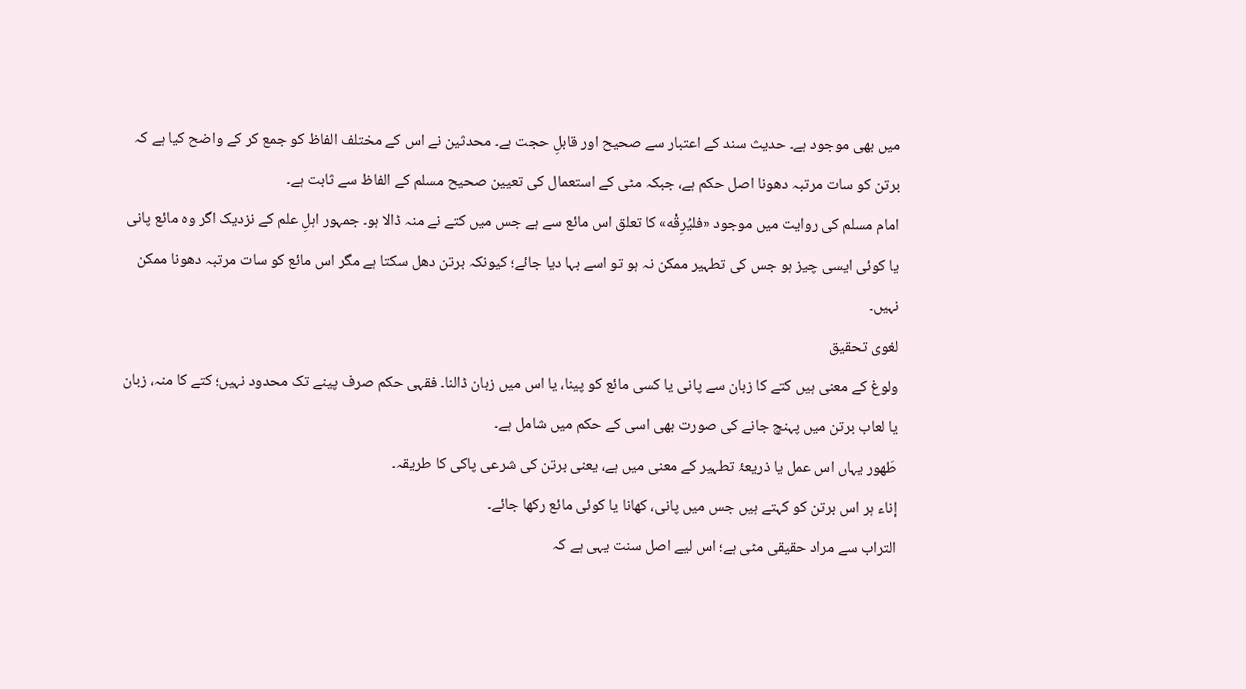میں بھی موجود ہے۔ حدیث سند کے اعتبار سے صحیح اور قابلِ حجت ہے۔ محدثین نے اس کے مختلف الفاظ کو جمع کر کے واضح کیا ہے کہ برتن کو سات مرتبہ دھونا اصل حکم ہے، جبکہ مٹی کے استعمال کی تعیین صحیح مسلم کے الفاظ سے ثابت ہے۔
امام مسلم کی روایت میں موجود «فليُرِقْه» کا تعلق اس مائع سے ہے جس میں کتے نے منہ ڈالا ہو۔ جمہور اہلِ علم کے نزدیک اگر وہ مائع پانی یا کوئی ایسی چیز ہو جس کی تطہیر ممکن نہ ہو تو اسے بہا دیا جائے؛ کیونکہ برتن دھل سکتا ہے مگر اس مائع کو سات مرتبہ دھونا ممکن نہیں۔
لغوی تحقیق
ولوغ کے معنی ہیں کتے کا زبان سے پانی یا کسی مائع کو پینا، یا اس میں زبان ڈالنا۔ فقہی حکم صرف پینے تک محدود نہیں؛ کتے کا منہ، زبان یا لعاب برتن میں پہنچ جانے کی صورت بھی اسی کے حکم میں شامل ہے۔
طَهور یہاں اس عمل یا ذریعۂ تطہیر کے معنی میں ہے، یعنی برتن کی شرعی پاکی کا طریقہ۔
إناء ہر اس برتن کو کہتے ہیں جس میں پانی، کھانا یا کوئی مائع رکھا جائے۔
التراب سے مراد حقیقی مٹی ہے؛ اس لیے اصل سنت یہی ہے کہ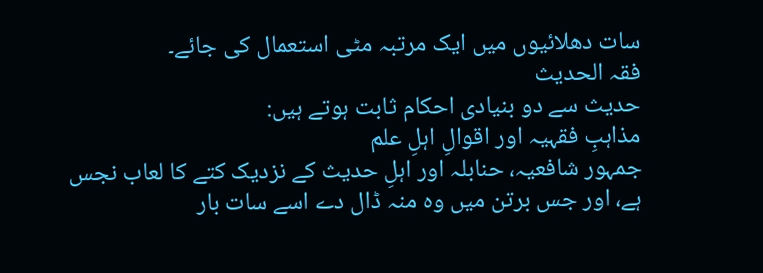سات دھلائیوں میں ایک مرتبہ مٹی استعمال کی جائے۔
فقہ الحدیث
حدیث سے دو بنیادی احکام ثابت ہوتے ہیں:
مذاہبِ فقہیہ اور اقوالِ اہلِ علم
جمہور شافعیہ، حنابلہ اور اہلِ حدیث کے نزدیک کتے کا لعاب نجس ہے، اور جس برتن میں وہ منہ ڈال دے اسے سات بار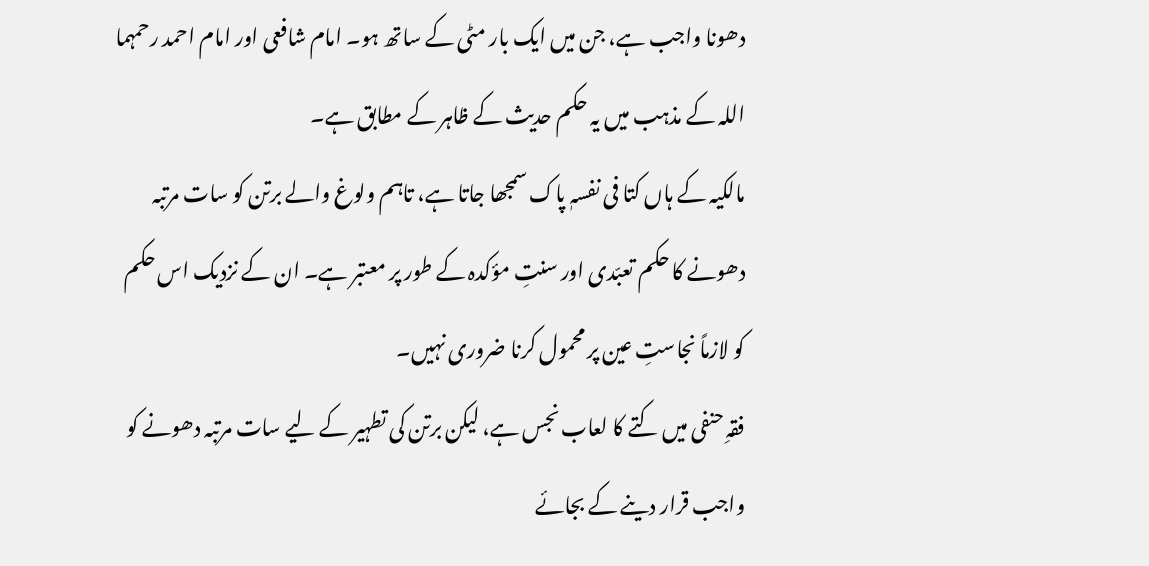دھونا واجب ہے، جن میں ایک بار مٹی کے ساتھ ہو۔ امام شافعی اور امام احمد رحمہما اللہ کے مذہب میں یہ حکم حدیث کے ظاہر کے مطابق ہے۔
مالکیہ کے ہاں کتا فی نفسہٖ پاک سمجھا جاتا ہے، تاہم ولوغ والے برتن کو سات مرتبہ دھونے کا حکم تعبّدی اور سنتِ مؤکدہ کے طور پر معتبر ہے۔ ان کے نزدیک اس حکم کو لازماً نجاستِ عین پر محمول کرنا ضروری نہیں۔
فقہِ حنفی میں کتے کا لعاب نجس ہے، لیکن برتن کی تطہیر کے لیے سات مرتبہ دھونے کو واجب قرار دینے کے بجائے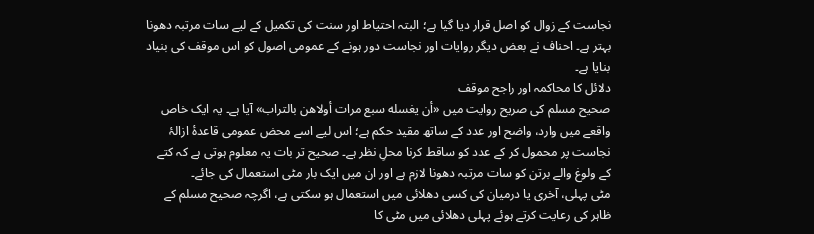نجاست کے زوال کو اصل قرار دیا گیا ہے؛ البتہ احتیاط اور سنت کی تکمیل کے لیے سات مرتبہ دھونا بہتر ہے۔ احناف نے بعض دیگر روایات اور نجاست دور ہونے کے عمومی اصول کو اس موقف کی بنیاد بنایا ہے۔
دلائل کا محاکمہ اور راجح موقف
صحیح مسلم کی صریح روایت میں «أن يغسله سبع مرات أولاهن بالتراب» آیا ہے۔ یہ ایک خاص واقعے میں وارد، واضح اور عدد کے ساتھ مقید حکم ہے؛ اس لیے اسے محض عمومی قاعدۂ ازالۂ نجاست پر محمول کر کے عدد کو ساقط کرنا محلِ نظر ہے۔ صحیح تر بات یہ معلوم ہوتی ہے کہ کتے کے ولوغ والے برتن کو سات مرتبہ دھونا لازم ہے اور ان میں ایک بار مٹی استعمال کی جائے۔
مٹی پہلی، آخری یا درمیان کی کسی دھلائی میں استعمال ہو سکتی ہے، اگرچہ صحیح مسلم کے ظاہر کی رعایت کرتے ہوئے پہلی دھلائی میں مٹی کا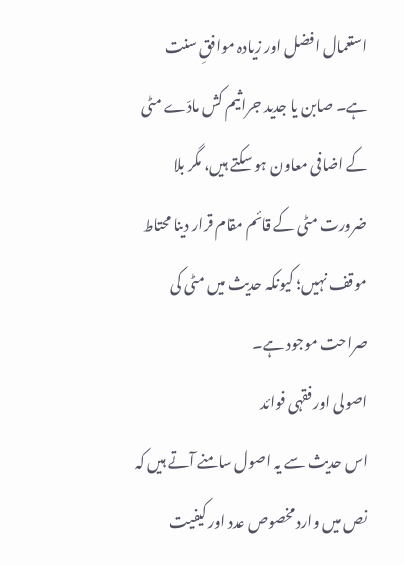استعمال افضل اور زیادہ موافقِ سنت ہے۔ صابن یا جدید جراثیم کش مادّے مٹی کے اضافی معاون ہو سکتے ہیں، مگر بلا ضرورت مٹی کے قائم مقام قرار دینا محتاط موقف نہیں؛ کیونکہ حدیث میں مٹی کی صراحت موجود ہے۔
اصولی اور فقہی فوائد
اس حدیث سے یہ اصول سامنے آتے ہیں کہ نص میں وارد مخصوص عدد اور کیفیت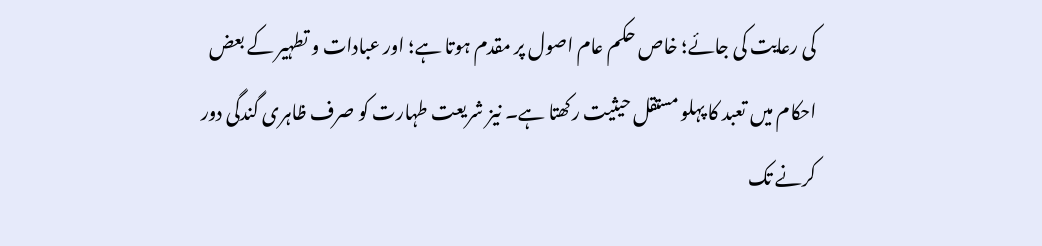کی رعایت کی جائے؛ خاص حکم عام اصول پر مقدم ہوتا ہے؛ اور عبادات و تطہیر کے بعض احکام میں تعبد کا پہلو مستقل حیثیت رکھتا ہے۔ نیز شریعت طہارت کو صرف ظاہری گندگی دور کرنے تک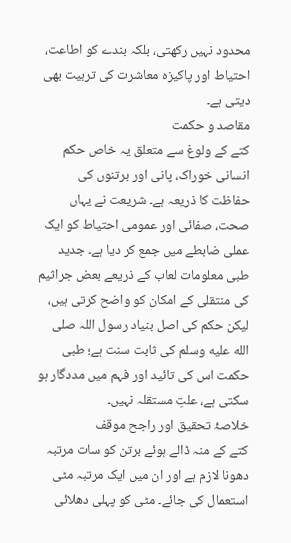محدود نہیں رکھتی، بلکہ بندے کو اطاعت، احتیاط اور پاکیزہ معاشرت کی تربیت بھی دیتی ہے۔
مقاصد و حکمت
کتے کے ولوغ سے متعلق یہ خاص حکم انسانی خوراک، پانی اور برتنوں کی حفاظت کا ذریعہ ہے۔ شریعت نے یہاں صحت، صفائی اور عمومی احتیاط کو ایک عملی ضابطے میں جمع کر دیا ہے۔ جدید طبی معلومات لعاب کے ذریعے بعض جراثیم کی منتقلی کے امکان کو واضح کرتی ہیں، لیکن حکم کی اصل بنیاد رسول اللہ صلى الله عليه وسلم کی ثابت سنت ہے؛ طبی حکمت اس کی تائید اور فہم میں مددگار ہو سکتی ہے، علتِ مستقلہ نہیں۔
خلاصۂ تحقیق اور راجح موقف
کتے کے منہ ڈالے ہوئے برتن کو سات مرتبہ دھونا لازم ہے اور ان میں ایک مرتبہ مٹی استعمال کی جائے۔ مٹی کو پہلی دھلائی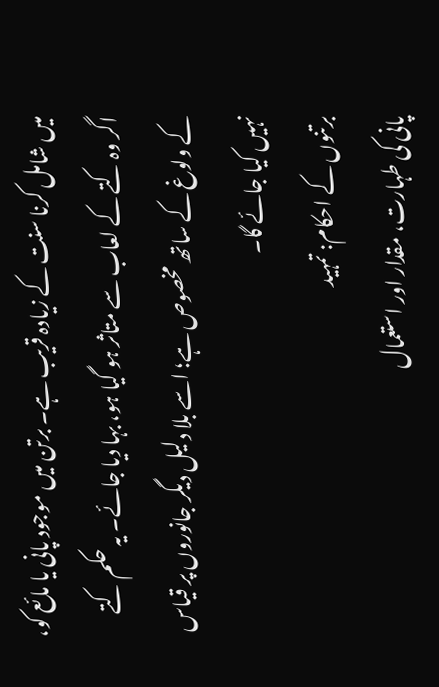میں شامل کرنا سنت کے زیادہ قریب ہے۔ برتن میں موجود پانی یا مائع کو، اگر وہ کتے کے لعاب سے متاثر ہو گیا ہو، بہا دیا جائے۔ یہ حکم کتے کے ولوغ کے ساتھ مخصوص ہے؛ اسے بلا دلیل دیگر جانوروں پر قیاس نہیں کیا جائے گا۔
برتنوں کے احکام: تمہید
پانی کی طہارت، مقدار اور استعمال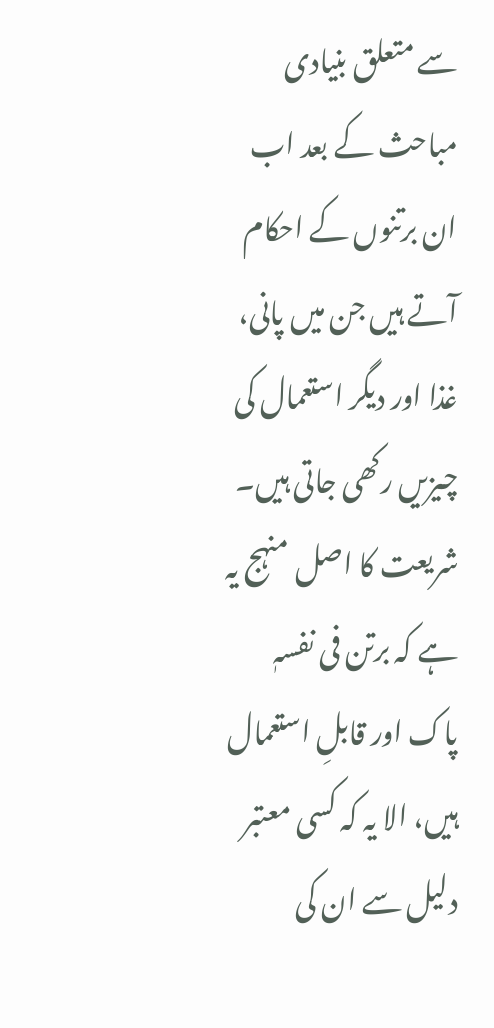سے متعلق بنیادی مباحث کے بعد اب ان برتنوں کے احکام آتے ہیں جن میں پانی، غذا اور دیگر استعمال کی چیزیں رکھی جاتی ہیں۔ شریعت کا اصل منہج یہ ہے کہ برتن فی نفسہٖ پاک اور قابلِ استعمال ہیں، الا یہ کہ کسی معتبر دلیل سے ان کی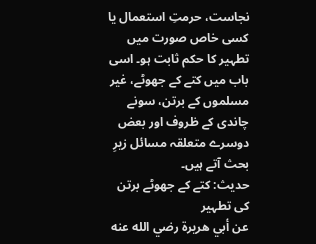نجاست، حرمتِ استعمال یا کسی خاص صورت میں تطہیر کا حکم ثابت ہو۔ اسی باب میں کتے کے جھوٹے، غیر مسلموں کے برتن، سونے چاندی کے ظروف اور بعض دوسرے متعلقہ مسائل زیرِ بحث آتے ہیں۔
حدیث: کتے کے جھوٹے برتن کی تطہیر
عن أبي هريرة رضي الله عنه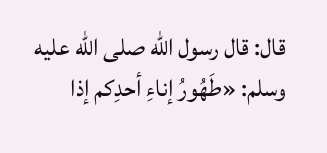قال: قال رسول الله صلى الله عليه وسلم: «طَهُورُ إناءِ أحدِكم إذا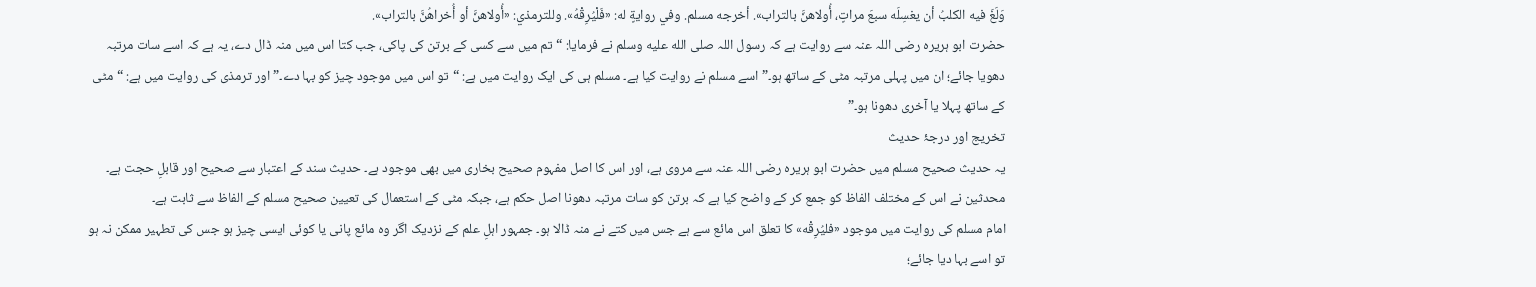وَلَغَ فيه الكلبُ أن يغسِلَه سبعَ مراتٍ، أُولاهنَّ بالتراب». أخرجه مسلم. وفي روايةٍ له: «فَلْيُرِقْهُ». وللترمذي: «أُولاهنَّ أو أُخراهُنَّ بالتراب».
حضرت ابو ہریرہ رضی اللہ عنہ سے روایت ہے کہ رسول اللہ صلى الله عليه وسلم نے فرمایا: “تم میں سے کسی کے برتن کی پاکی، جب کتا اس میں منہ ڈال دے، یہ ہے کہ اسے سات مرتبہ دھویا جائے؛ ان میں پہلی مرتبہ مٹی کے ساتھ ہو۔” اسے مسلم نے روایت کیا ہے۔ مسلم ہی کی ایک روایت میں ہے: “تو اس میں موجود چیز کو بہا دے۔” اور ترمذی کی روایت میں ہے: “مٹی کے ساتھ پہلا یا آخری دھونا ہو۔”
تخریج اور درجۂ حدیث
یہ حدیث صحیح مسلم میں حضرت ابو ہریرہ رضی اللہ عنہ سے مروی ہے، اور اس کا اصل مفہوم صحیح بخاری میں بھی موجود ہے۔ حدیث سند کے اعتبار سے صحیح اور قابلِ حجت ہے۔ محدثین نے اس کے مختلف الفاظ کو جمع کر کے واضح کیا ہے کہ برتن کو سات مرتبہ دھونا اصل حکم ہے، جبکہ مٹی کے استعمال کی تعیین صحیح مسلم کے الفاظ سے ثابت ہے۔
امام مسلم کی روایت میں موجود «فليُرِقْه» کا تعلق اس مائع سے ہے جس میں کتے نے منہ ڈالا ہو۔ جمہور اہلِ علم کے نزدیک اگر وہ مائع پانی یا کوئی ایسی چیز ہو جس کی تطہیر ممکن نہ ہو تو اسے بہا دیا جائے؛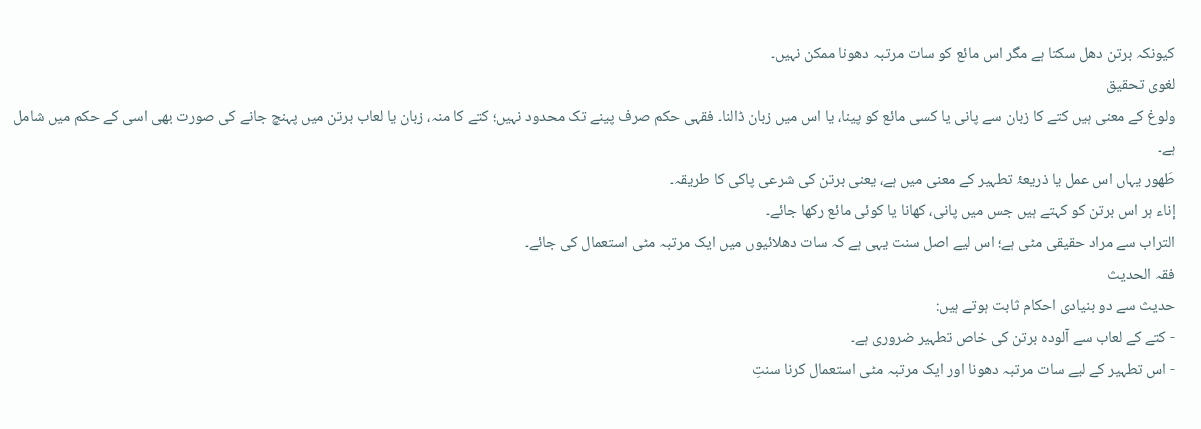کیونکہ برتن دھل سکتا ہے مگر اس مائع کو سات مرتبہ دھونا ممکن نہیں۔
لغوی تحقیق
ولوغ کے معنی ہیں کتے کا زبان سے پانی یا کسی مائع کو پینا، یا اس میں زبان ڈالنا۔ فقہی حکم صرف پینے تک محدود نہیں؛ کتے کا منہ، زبان یا لعاب برتن میں پہنچ جانے کی صورت بھی اسی کے حکم میں شامل ہے۔
طَهور یہاں اس عمل یا ذریعۂ تطہیر کے معنی میں ہے، یعنی برتن کی شرعی پاکی کا طریقہ۔
إناء ہر اس برتن کو کہتے ہیں جس میں پانی، کھانا یا کوئی مائع رکھا جائے۔
التراب سے مراد حقیقی مٹی ہے؛ اس لیے اصل سنت یہی ہے کہ سات دھلائیوں میں ایک مرتبہ مٹی استعمال کی جائے۔
فقہ الحدیث
حدیث سے دو بنیادی احکام ثابت ہوتے ہیں:
- کتے کے لعاب سے آلودہ برتن کی خاص تطہیر ضروری ہے۔
- اس تطہیر کے لیے سات مرتبہ دھونا اور ایک مرتبہ مٹی استعمال کرنا سنتِ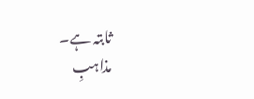ثابتہ ہے۔
مذاہبِ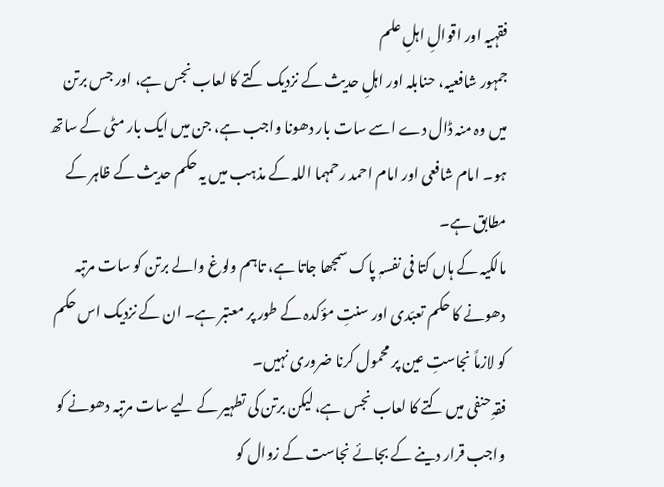فقہیہ اور اقوالِ اہلِ علم
جمہور شافعیہ، حنابلہ اور اہلِ حدیث کے نزدیک کتے کا لعاب نجس ہے، اور جس برتن میں وہ منہ ڈال دے اسے سات بار دھونا واجب ہے، جن میں ایک بار مٹی کے ساتھ ہو۔ امام شافعی اور امام احمد رحمہما اللہ کے مذہب میں یہ حکم حدیث کے ظاہر کے مطابق ہے۔
مالکیہ کے ہاں کتا فی نفسہٖ پاک سمجھا جاتا ہے، تاہم ولوغ والے برتن کو سات مرتبہ دھونے کا حکم تعبّدی اور سنتِ مؤکدہ کے طور پر معتبر ہے۔ ان کے نزدیک اس حکم کو لازماً نجاستِ عین پر محمول کرنا ضروری نہیں۔
فقہِ حنفی میں کتے کا لعاب نجس ہے، لیکن برتن کی تطہیر کے لیے سات مرتبہ دھونے کو واجب قرار دینے کے بجائے نجاست کے زوال کو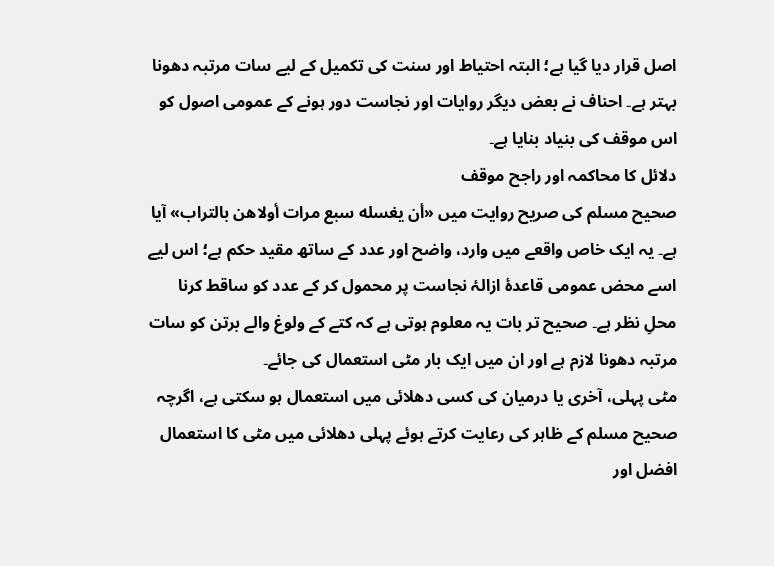اصل قرار دیا گیا ہے؛ البتہ احتیاط اور سنت کی تکمیل کے لیے سات مرتبہ دھونا بہتر ہے۔ احناف نے بعض دیگر روایات اور نجاست دور ہونے کے عمومی اصول کو اس موقف کی بنیاد بنایا ہے۔
دلائل کا محاکمہ اور راجح موقف
صحیح مسلم کی صریح روایت میں «أن يغسله سبع مرات أولاهن بالتراب» آیا ہے۔ یہ ایک خاص واقعے میں وارد، واضح اور عدد کے ساتھ مقید حکم ہے؛ اس لیے اسے محض عمومی قاعدۂ ازالۂ نجاست پر محمول کر کے عدد کو ساقط کرنا محلِ نظر ہے۔ صحیح تر بات یہ معلوم ہوتی ہے کہ کتے کے ولوغ والے برتن کو سات مرتبہ دھونا لازم ہے اور ان میں ایک بار مٹی استعمال کی جائے۔
مٹی پہلی، آخری یا درمیان کی کسی دھلائی میں استعمال ہو سکتی ہے، اگرچہ صحیح مسلم کے ظاہر کی رعایت کرتے ہوئے پہلی دھلائی میں مٹی کا استعمال افضل اور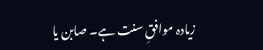زیادہ موافقِ سنت ہے۔ صابن یا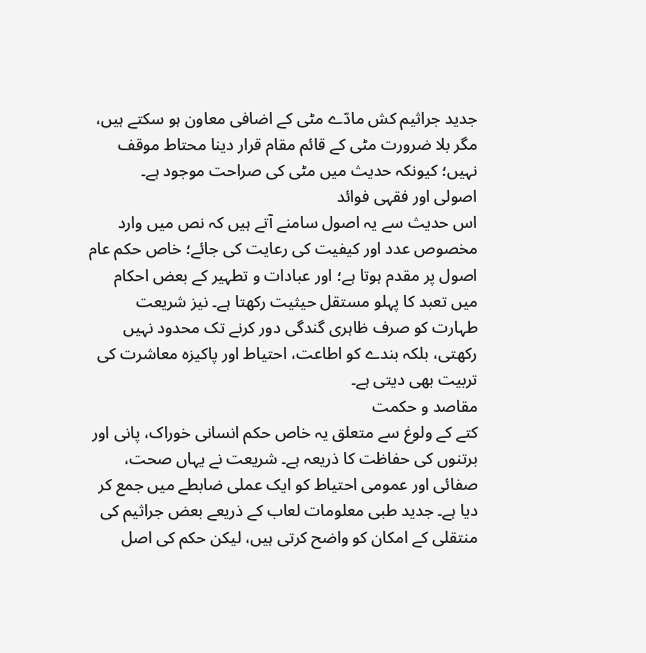جدید جراثیم کش مادّے مٹی کے اضافی معاون ہو سکتے ہیں، مگر بلا ضرورت مٹی کے قائم مقام قرار دینا محتاط موقف نہیں؛ کیونکہ حدیث میں مٹی کی صراحت موجود ہے۔
اصولی اور فقہی فوائد
اس حدیث سے یہ اصول سامنے آتے ہیں کہ نص میں وارد مخصوص عدد اور کیفیت کی رعایت کی جائے؛ خاص حکم عام اصول پر مقدم ہوتا ہے؛ اور عبادات و تطہیر کے بعض احکام میں تعبد کا پہلو مستقل حیثیت رکھتا ہے۔ نیز شریعت طہارت کو صرف ظاہری گندگی دور کرنے تک محدود نہیں رکھتی، بلکہ بندے کو اطاعت، احتیاط اور پاکیزہ معاشرت کی تربیت بھی دیتی ہے۔
مقاصد و حکمت
کتے کے ولوغ سے متعلق یہ خاص حکم انسانی خوراک، پانی اور برتنوں کی حفاظت کا ذریعہ ہے۔ شریعت نے یہاں صحت، صفائی اور عمومی احتیاط کو ایک عملی ضابطے میں جمع کر دیا ہے۔ جدید طبی معلومات لعاب کے ذریعے بعض جراثیم کی منتقلی کے امکان کو واضح کرتی ہیں، لیکن حکم کی اصل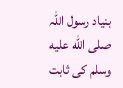بنیاد رسول اللہ صلى الله عليه وسلم کی ثابت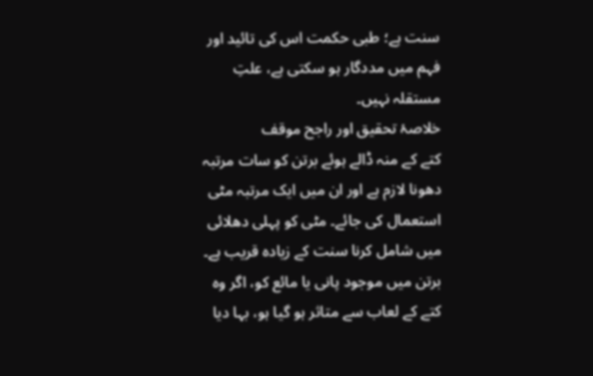سنت ہے؛ طبی حکمت اس کی تائید اور فہم میں مددگار ہو سکتی ہے، علتِ مستقلہ نہیں۔
خلاصۂ تحقیق اور راجح موقف
کتے کے منہ ڈالے ہوئے برتن کو سات مرتبہ دھونا لازم ہے اور ان میں ایک مرتبہ مٹی استعمال کی جائے۔ مٹی کو پہلی دھلائی میں شامل کرنا سنت کے زیادہ قریب ہے۔ برتن میں موجود پانی یا مائع کو، اگر وہ کتے کے لعاب سے متاثر ہو گیا ہو، بہا دیا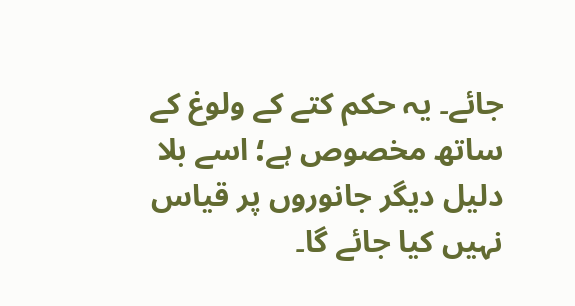جائے۔ یہ حکم کتے کے ولوغ کے ساتھ مخصوص ہے؛ اسے بلا دلیل دیگر جانوروں پر قیاس نہیں کیا جائے گا۔